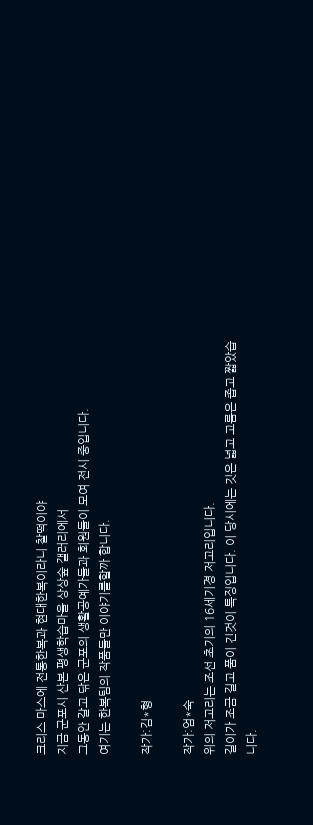크리스 마스에 전통한복과 현대한복이라니 찰떡이야
지금 군포시 산본 평생학습마을 상상숲 갤러리에서
그동안 갈고 닦은 군포의 생활공예가들과 회원들이 모여 전시 중입니다.
여기는 한복팀의 작품들만 이야기를할까 합니다.

작가:김*형

작가:엄*숙
위의 저고리는 조선 초기의 16세기경 저고리입니다.
길이가 조금 길고 품이 긴것이 특징입니다. 이 당시에는 깃은 넓고 고름은 좁고 짧았습니다.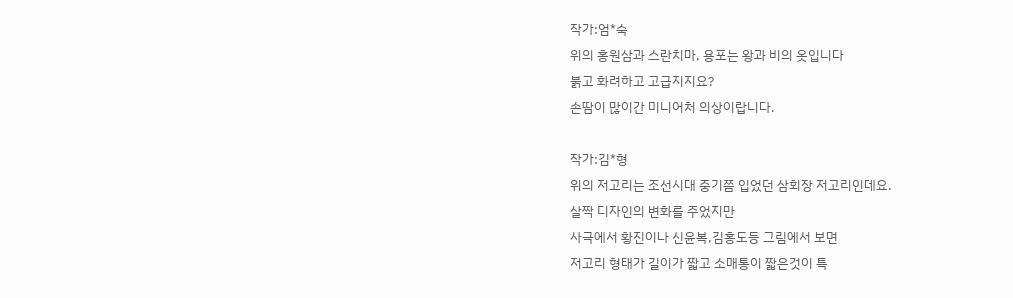작가:엄*숙
위의 홍원삼과 스란치마, 용포는 왕과 비의 옷입니다
붉고 화려하고 고급지지요?
손땀이 많이간 미니어처 의상이랍니다.

작가:김*형
위의 저고리는 조선시대 중기쯤 입었던 삼회장 저고리인데요.
살짝 디자인의 변화를 주었지만
사극에서 황진이나 신윤복,김홍도등 그림에서 보면
저고리 형태가 길이가 짧고 소매통이 짧은것이 특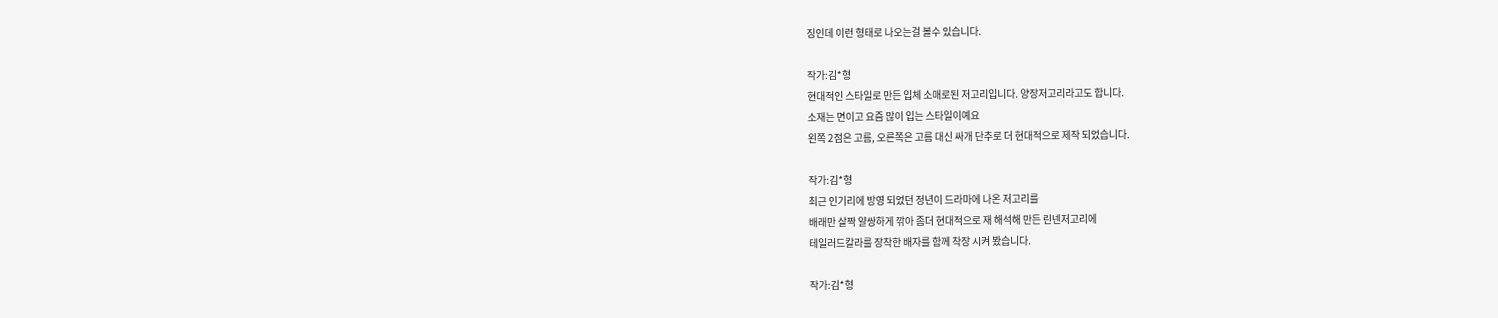징인데 이런 형태로 나오는걸 볼수 있습니다.

작가:김*형
현대적인 스타일로 만든 입체 소매로된 저고리입니다. 양장저고리라고도 합니다.
소재는 면이고 요즘 많이 입는 스타일이예요
왼쪽 2점은 고름, 오른쪽은 고름 대신 싸개 단추로 더 현대적으로 제작 되었습니다.

작가:김*형
최근 인기리에 방영 되었던 정년이 드라마에 나온 저고리를
배래만 살짝 얄쌍하게 깎아 좀더 현대적으로 재 해석해 만든 린넨저고리에
테일러드칼라를 장착한 배자를 함께 착장 시켜 봤습니다.

작가:김*형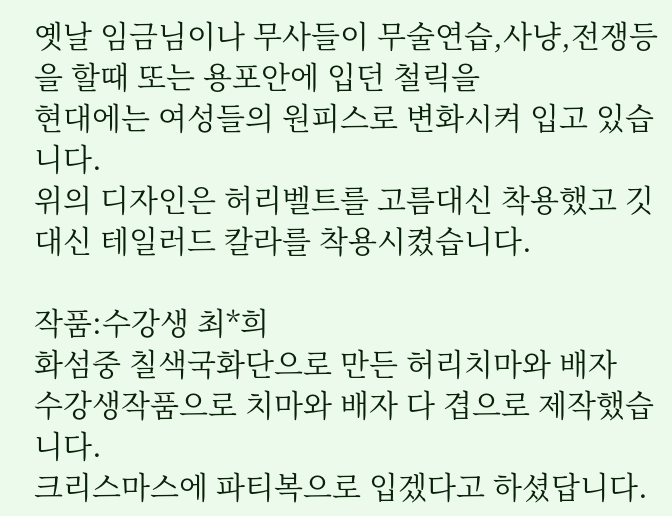옛날 임금님이나 무사들이 무술연습,사냥,전쟁등을 할때 또는 용포안에 입던 철릭을
현대에는 여성들의 원피스로 변화시켜 입고 있습니다.
위의 디자인은 허리벨트를 고름대신 착용했고 깃대신 테일러드 칼라를 착용시켰습니다.

작품:수강생 최*희
화섬중 칠색국화단으로 만든 허리치마와 배자
수강생작품으로 치마와 배자 다 겹으로 제작했습니다.
크리스마스에 파티복으로 입겠다고 하셨답니다.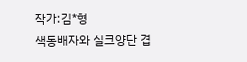작가:김*형
색동배자와 실크양단 겹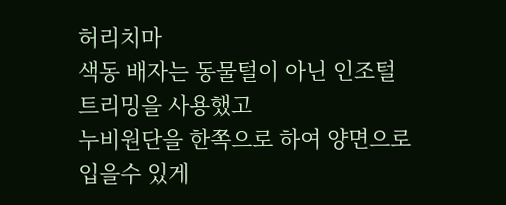허리치마
색동 배자는 동물털이 아닌 인조털트리밍을 사용했고
누비원단을 한쪽으로 하여 양면으로 입을수 있게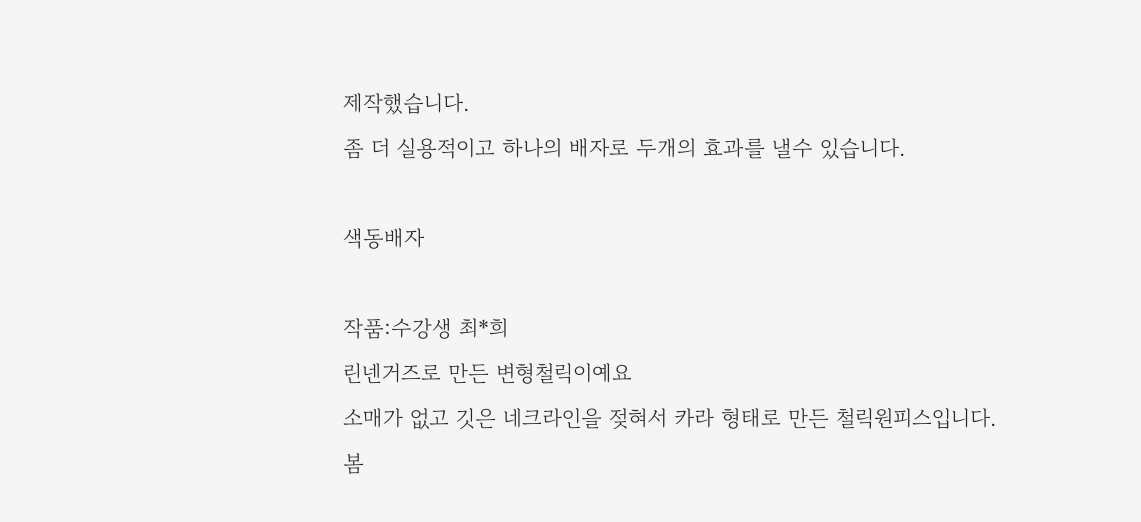제작했습니다.
좀 더 실용적이고 하나의 배자로 두개의 효과를 낼수 있습니다.

색동배자

작품:수강생 최*희
린넨거즈로 만든 변형철릭이예요
소매가 없고 깃은 네크라인을 젖혀서 카라 형태로 만든 철릭원피스입니다.
봄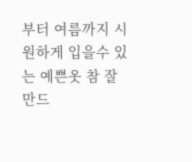부터 여름까지 시원하게 입을수 있는 예쁜옷 참 잘 만드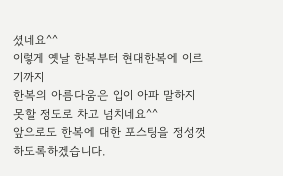셨네요^^
이렇게 옛날 한복부터 현대한복에 이르기까지
한복의 아름다움은 입이 아파 말하지 못할 정도로 차고 넘치네요^^
앞으로도 한복에 대한 포스팅을 정성껏 하도록하겠습니다.